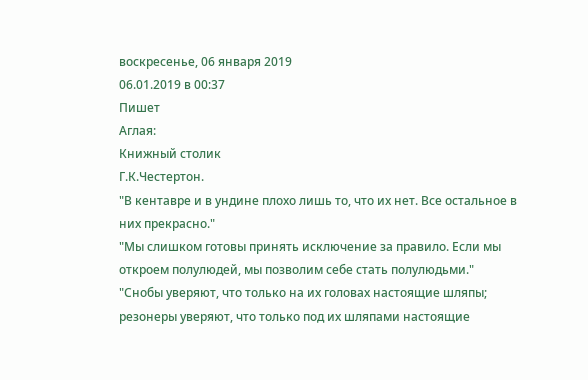воскресенье, 06 января 2019
06.01.2019 в 00:37
Пишет
Аглая:
Книжный столик
Г.К.Честертон.
"В кентавре и в ундине плохо лишь то, что их нет. Все остальное в них прекрасно."
"Мы слишком готовы принять исключение за правило. Если мы откроем полулюдей, мы позволим себе стать полулюдьми."
"Снобы уверяют, что только на их головах настоящие шляпы; резонеры уверяют, что только под их шляпами настоящие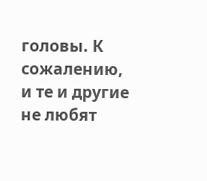головы. К сожалению, и те и другие не любят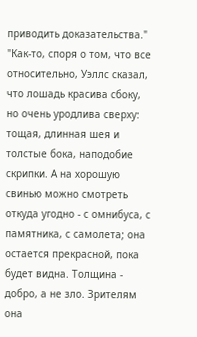приводить доказательства."
"Как-то, споря о том, что все относительно, Уэллс сказал, что лошадь красива сбоку, но очень уродлива сверху: тощая, длинная шея и толстые бока, наподобие скрипки. А на хорошую свинью можно смотреть откуда угодно - с омнибуса, с памятника, с самолета; она остается прекрасной, пока будет видна. Толщина - добро, а не зло. Зрителям она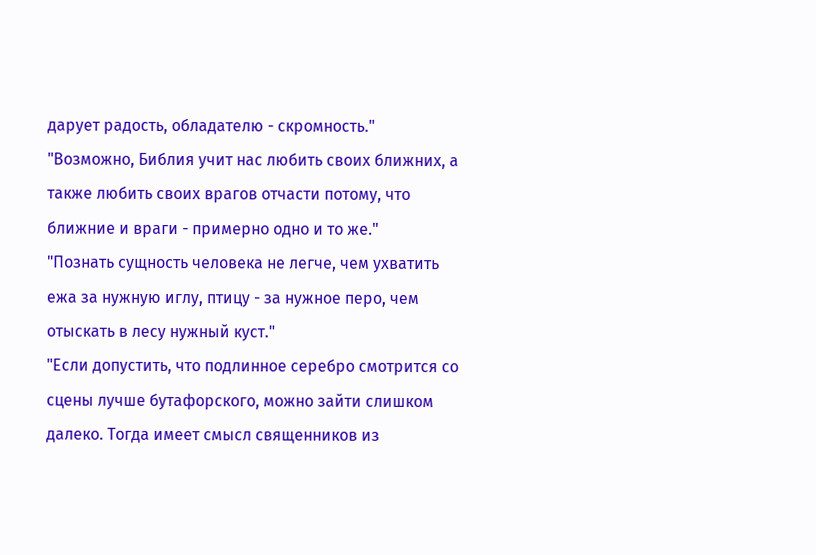дарует радость, обладателю - скромность."
"Возможно, Библия учит нас любить своих ближних, а также любить своих врагов отчасти потому, что ближние и враги - примерно одно и то же."
"Познать сущность человека не легче, чем ухватить ежа за нужную иглу, птицу - за нужное перо, чем отыскать в лесу нужный куст."
"Если допустить, что подлинное серебро смотрится со сцены лучше бутафорского, можно зайти слишком далеко. Тогда имеет смысл священников из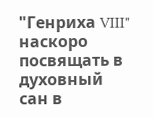"Генриха VIII" наскоро посвящать в духовный сан в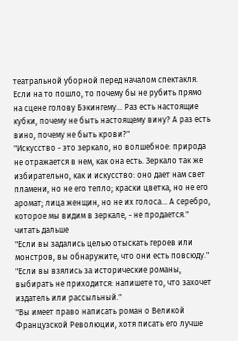театральной уборной перед началом спектакля. Если на то пошло, то почему бы не рубить прямо на сцене голову Бэкингему... Раз есть настоящие кубки, почему не быть настоящему вину? А раз есть вино, почему не быть крови?"
"Искусство - это зеркало, но волшебное: природа не отражается в нем, как она есть. Зеркало так же избирательно, как и искусство: оно дает нам свет пламени, но не его тепло; краски цветка, но не его аромат; лица женщин, но не их голоса... А серебро, которое мы видим в зеркале, - не продается."
читать дальше
"Если вы задались целью отыскать героев или монстров, вы обнаружите, что они есть повсюду."
"Если вы взялись за исторические романы, выбирать не приходится: напишете то, что захочет издатель или рассыльный."
"Вы имеет право написать роман о Великой Французской Революции, хотя писать его лучше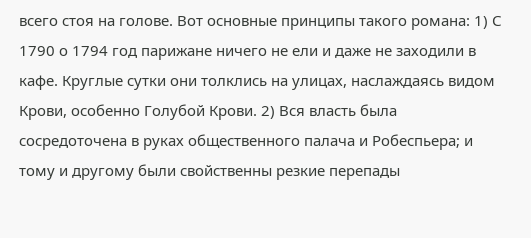всего стоя на голове. Вот основные принципы такого романа: 1) С 1790 о 1794 год парижане ничего не ели и даже не заходили в кафе. Круглые сутки они толклись на улицах, наслаждаясь видом Крови, особенно Голубой Крови. 2) Вся власть была сосредоточена в руках общественного палача и Робеспьера; и тому и другому были свойственны резкие перепады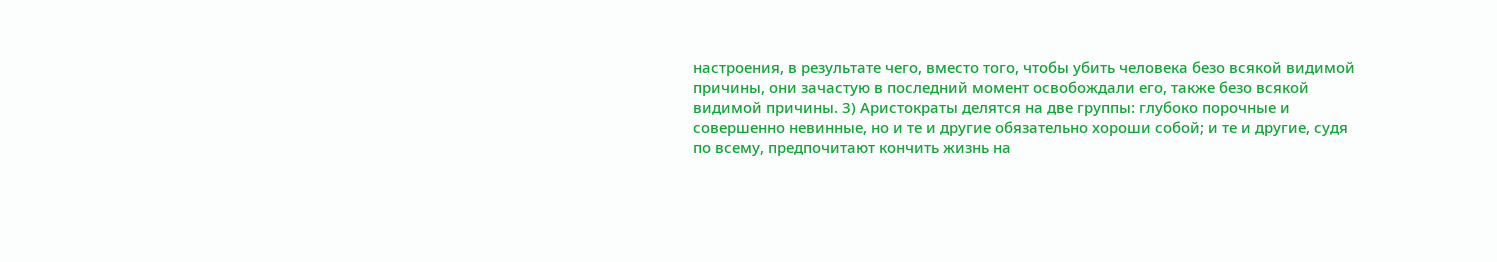настроения, в результате чего, вместо того, чтобы убить человека безо всякой видимой причины, они зачастую в последний момент освобождали его, также безо всякой видимой причины. 3) Аристократы делятся на две группы: глубоко порочные и совершенно невинные, но и те и другие обязательно хороши собой; и те и другие, судя по всему, предпочитают кончить жизнь на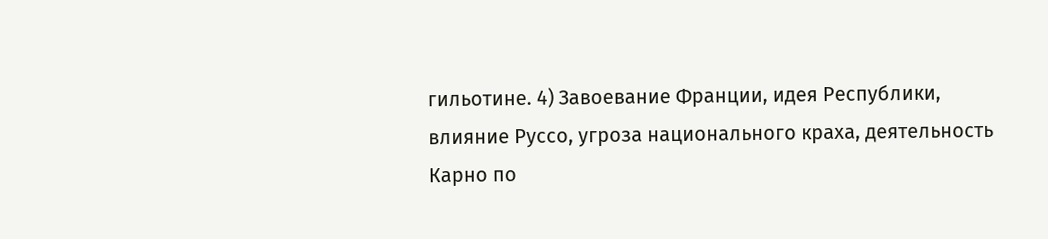гильотине. 4) Завоевание Франции, идея Республики, влияние Руссо, угроза национального краха, деятельность Карно по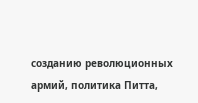созданию революционных армий, политика Питта,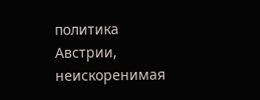политика Австрии, неискоренимая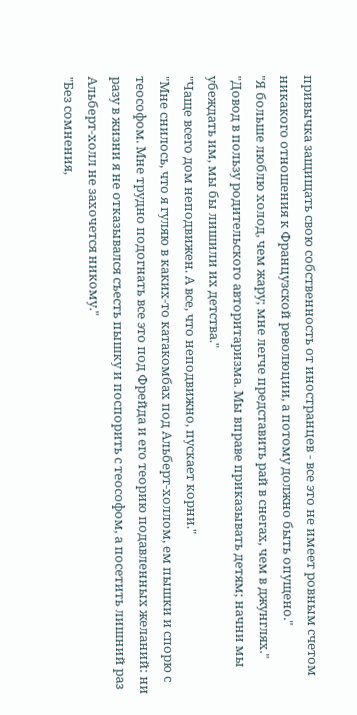привычка защищать свою собственность от иностранцев - все это не имеет ровным счетом никакого отношения к Французской революции, а потому должно быть опущено."
"Я больше люблю холод, чем жару; мне легче представить рай в снегах, чем в джунглях."
"Довод в пользу родительского авторитаризма. Мы вправе приказывать детям; начни мы убеждать им, мы бы лишили их детства."
"Чаще всего дом неподвижен. А все, что неподвижно, пускает корни."
"Мне снилось, что я гуляю в каких-то катакомбах под Альберт-холлом, ем пышки и спорю с теософом. Мне трудно подогнать все это под Фрейда и его теорию подавленных желаний: ни разу в жизни я не отказывался съесть пышку и поспорить с теософом, а посетить лишний раз Альберт-холл не захочется никому."
"Без сомнения,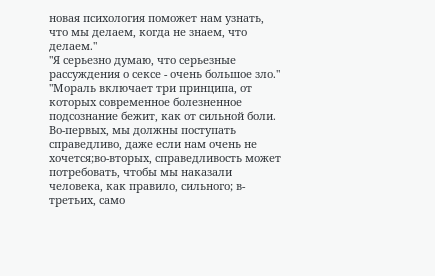новая психология поможет нам узнать, что мы делаем, когда не знаем, что делаем."
"Я серьезно думаю, что серьезные рассуждения о сексе - очень большое зло."
"Мораль включает три принципа, от которых современное болезненное подсознание бежит, как от сильной боли. Во-первых, мы должны поступать справедливо, даже если нам очень не хочется;во-вторых, справедливость может потребовать, чтобы мы наказали человека, как правило, сильного; в-третьих, само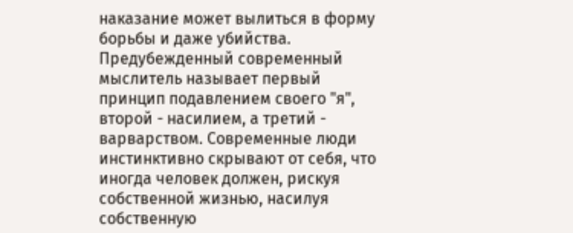наказание может вылиться в форму борьбы и даже убийства. Предубежденный современный мыслитель называет первый принцип подавлением своего "я", второй - насилием, а третий - варварством. Современные люди инстинктивно скрывают от себя, что иногда человек должен, рискуя собственной жизнью, насилуя собственную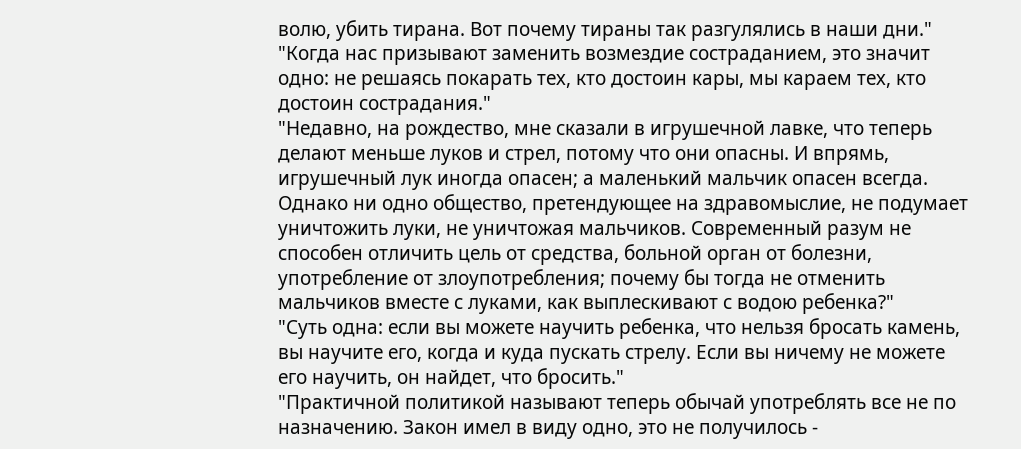волю, убить тирана. Вот почему тираны так разгулялись в наши дни."
"Когда нас призывают заменить возмездие состраданием, это значит одно: не решаясь покарать тех, кто достоин кары, мы караем тех, кто достоин сострадания."
"Недавно, на рождество, мне сказали в игрушечной лавке, что теперь делают меньше луков и стрел, потому что они опасны. И впрямь, игрушечный лук иногда опасен; а маленький мальчик опасен всегда. Однако ни одно общество, претендующее на здравомыслие, не подумает уничтожить луки, не уничтожая мальчиков. Современный разум не способен отличить цель от средства, больной орган от болезни, употребление от злоупотребления; почему бы тогда не отменить мальчиков вместе с луками, как выплескивают с водою ребенка?"
"Суть одна: если вы можете научить ребенка, что нельзя бросать камень, вы научите его, когда и куда пускать стрелу. Если вы ничему не можете его научить, он найдет, что бросить."
"Практичной политикой называют теперь обычай употреблять все не по назначению. Закон имел в виду одно, это не получилось -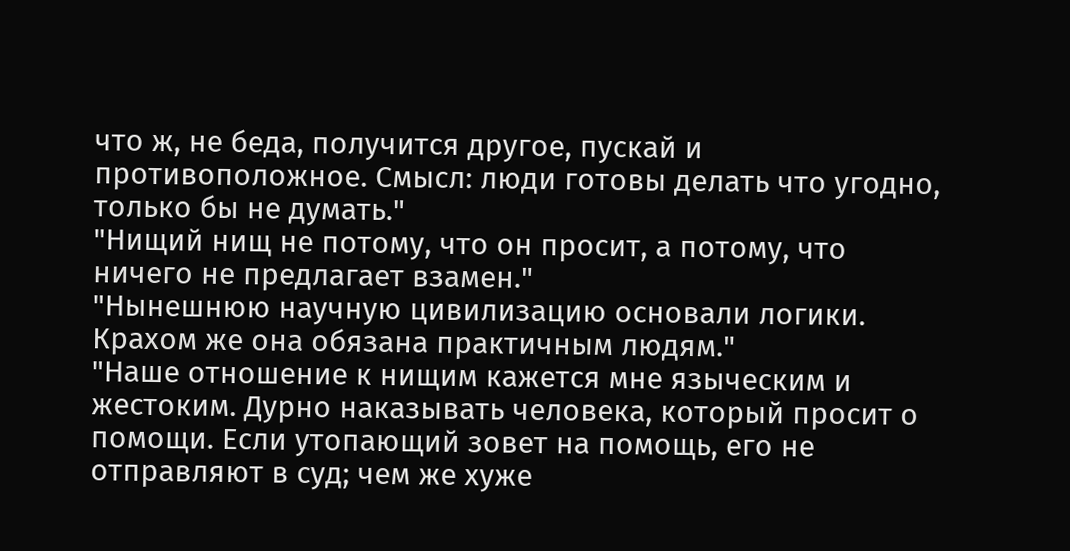что ж, не беда, получится другое, пускай и противоположное. Смысл: люди готовы делать что угодно, только бы не думать."
"Нищий нищ не потому, что он просит, а потому, что ничего не предлагает взамен."
"Нынешнюю научную цивилизацию основали логики. Крахом же она обязана практичным людям."
"Наше отношение к нищим кажется мне языческим и жестоким. Дурно наказывать человека, который просит о помощи. Если утопающий зовет на помощь, его не отправляют в суд; чем же хуже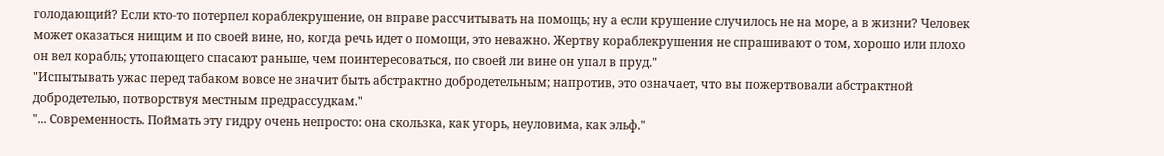голодающий? Если кто-то потерпел кораблекрушение, он вправе рассчитывать на помощь; ну а если крушение случилось не на море, а в жизни? Человек может оказаться нищим и по своей вине, но, когда речь идет о помощи, это неважно. Жертву кораблекрушения не спрашивают о том, хорошо или плохо он вел корабль; утопающего спасают раньше, чем поинтересоваться, по своей ли вине он упал в пруд."
"Испытывать ужас перед табаком вовсе не значит быть абстрактно добродетельным; напротив, это означает, что вы пожертвовали абстрактной добродетелью, потворствуя местным предрассудкам."
"... Современность. Поймать эту гидру очень непросто: она скользка, как угорь, неуловима, как эльф."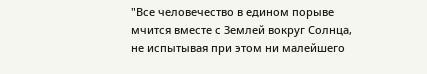"Все человечество в едином порыве мчится вместе с Землей вокруг Солнца, не испытывая при этом ни малейшего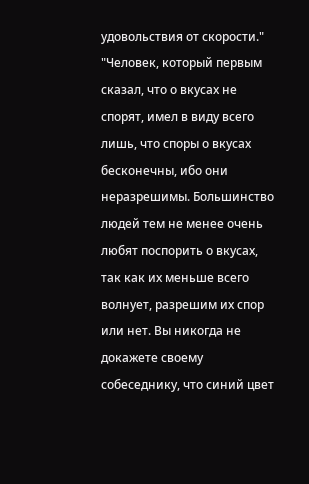удовольствия от скорости."
"Человек, который первым сказал, что о вкусах не спорят, имел в виду всего лишь, что споры о вкусах бесконечны, ибо они неразрешимы. Большинство людей тем не менее очень любят поспорить о вкусах, так как их меньше всего волнует, разрешим их спор или нет. Вы никогда не докажете своему собеседнику, что синий цвет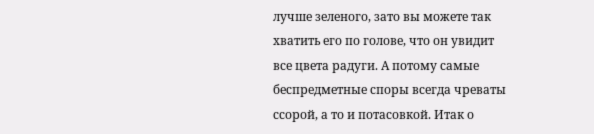лучше зеленого, зато вы можете так хватить его по голове, что он увидит все цвета радуги. А потому самые беспредметные споры всегда чреваты ссорой, а то и потасовкой. Итак о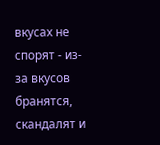вкусах не спорят - из-за вкусов бранятся, скандалят и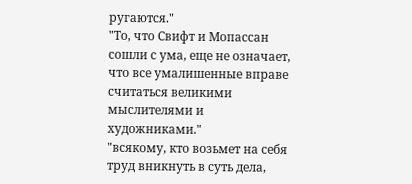ругаются."
"То, что Свифт и Мопассан сошли с ума, еще не означает, что все умалишенные вправе считаться великими мыслителями и художниками."
"всякому, кто возьмет на себя труд вникнуть в суть дела,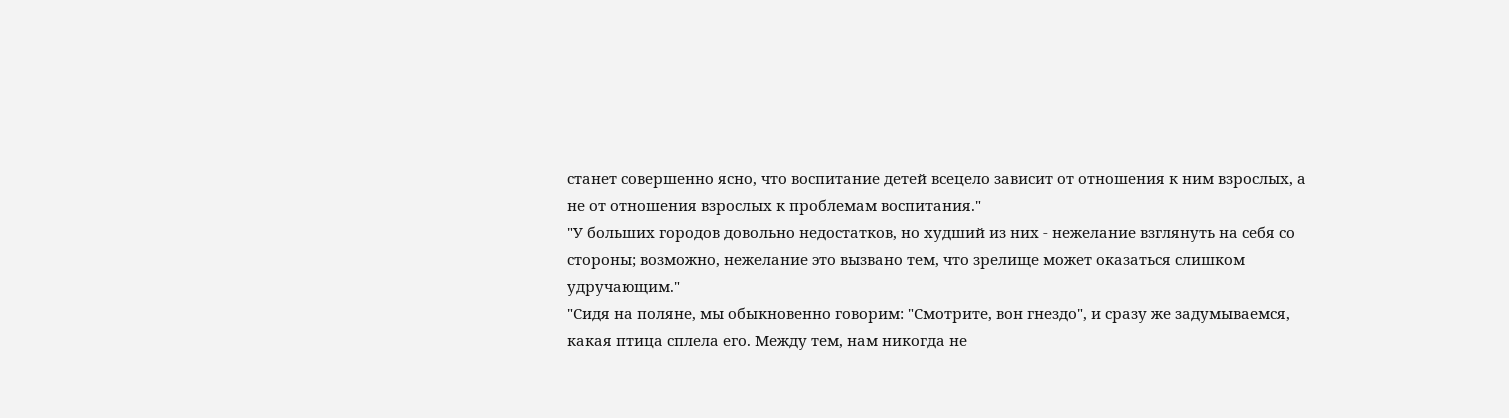станет совершенно ясно, что воспитание детей всецело зависит от отношения к ним взрослых, а не от отношения взрослых к проблемам воспитания."
"У больших городов довольно недостатков, но худший из них - нежелание взглянуть на себя со стороны; возможно, нежелание это вызвано тем, что зрелище может оказаться слишком удручающим."
"Сидя на поляне, мы обыкновенно говорим: "Смотрите, вон гнездо", и сразу же задумываемся, какая птица сплела его. Между тем, нам никогда не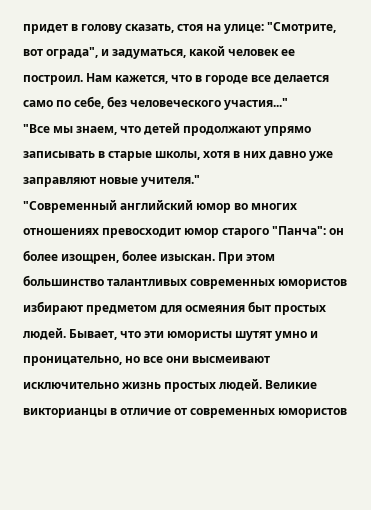придет в голову сказать, стоя на улице: "Смотрите, вот ограда", и задуматься, какой человек ее построил. Нам кажется, что в городе все делается само по себе, без человеческого участия..."
"Все мы знаем, что детей продолжают упрямо записывать в старые школы, хотя в них давно уже заправляют новые учителя."
"Современный английский юмор во многих отношениях превосходит юмор старого "Панча": он более изощрен, более изыскан. При этом большинство талантливых современных юмористов избирают предметом для осмеяния быт простых людей. Бывает, что эти юмористы шутят умно и проницательно, но все они высмеивают исключительно жизнь простых людей. Великие викторианцы в отличие от современных юмористов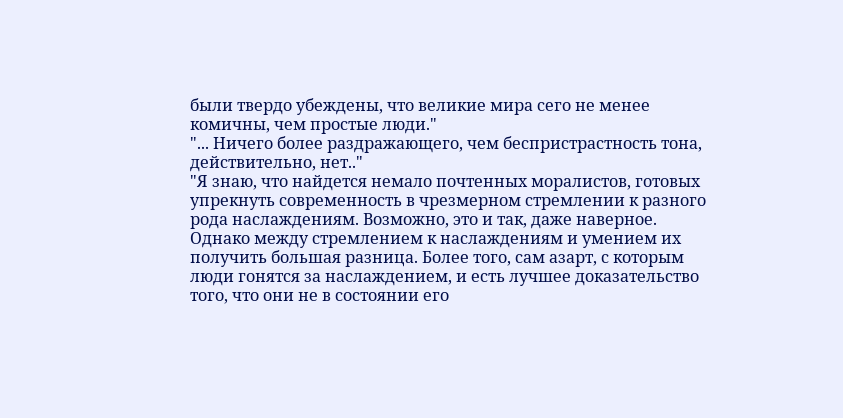были твердо убеждены, что великие мира сего не менее комичны, чем простые люди."
"... Ничего более раздражающего, чем беспристрастность тона, действительно, нет.."
"Я знаю, что найдется немало почтенных моралистов, готовых упрекнуть современность в чрезмерном стремлении к разного рода наслаждениям. Возможно, это и так, даже наверное. Однако между стремлением к наслаждениям и умением их получить большая разница. Более того, сам азарт, с которым люди гонятся за наслаждением, и есть лучшее доказательство того, что они не в состоянии его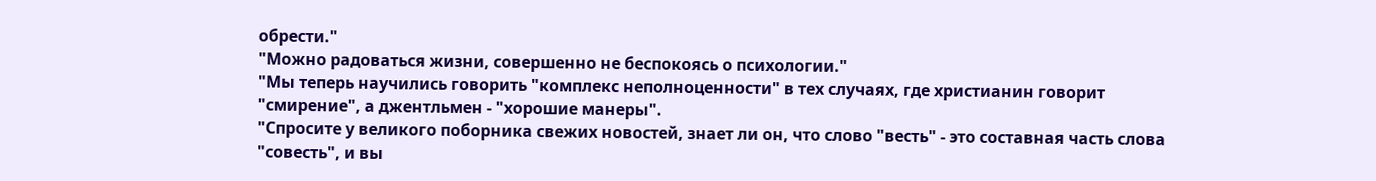обрести."
"Можно радоваться жизни, совершенно не беспокоясь о психологии."
"Мы теперь научились говорить "комплекс неполноценности" в тех случаях, где христианин говорит "смирение", а джентльмен - "хорошие манеры".
"Спросите у великого поборника свежих новостей, знает ли он, что слово "весть" - это составная часть слова "совесть", и вы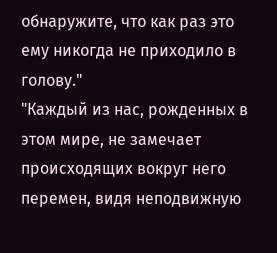обнаружите, что как раз это ему никогда не приходило в голову."
"Каждый из нас, рожденных в этом мире, не замечает происходящих вокруг него перемен, видя неподвижную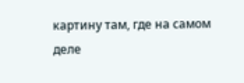картину там, где на самом деле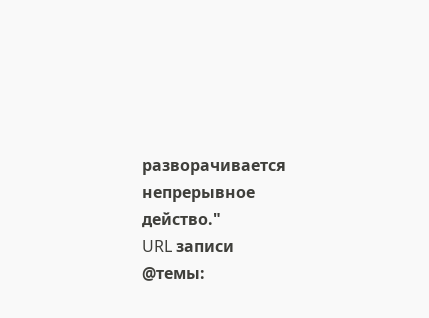разворачивается непрерывное действо."
URL записи
@темы: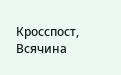Кросспост,
Всячина